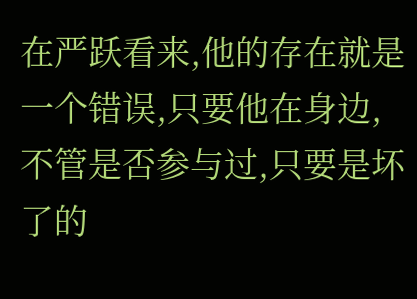在严跃看来,他的存在就是一个错误,只要他在身边,不管是否参与过,只要是坏了的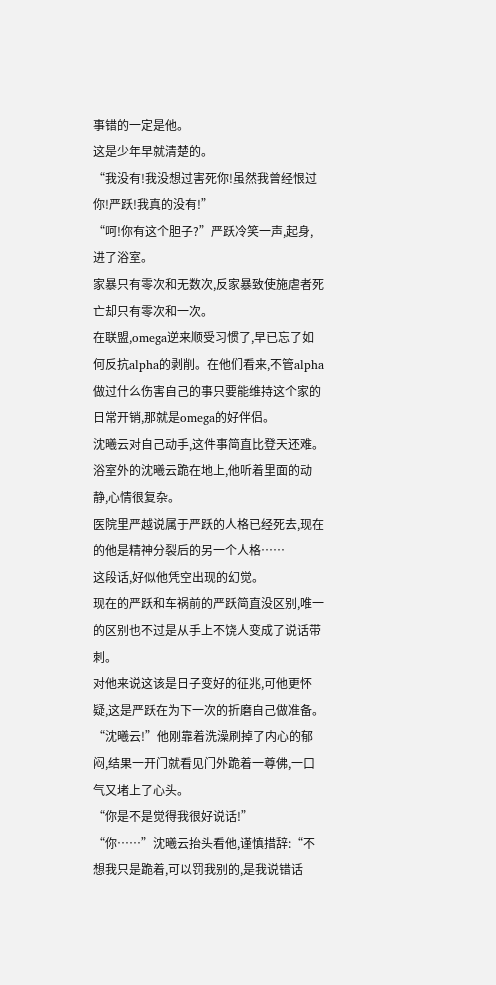事错的一定是他。
这是少年早就清楚的。
“我没有!我没想过害死你!虽然我曾经恨过你!严跃!我真的没有!”
“呵!你有这个胆子?”严跃冷笑一声,起身,进了浴室。
家暴只有零次和无数次,反家暴致使施虐者死亡却只有零次和一次。
在联盟,omega逆来顺受习惯了,早已忘了如何反抗alpha的剥削。在他们看来,不管alpha做过什么伤害自己的事只要能维持这个家的日常开销,那就是omega的好伴侣。
沈曦云对自己动手,这件事简直比登天还难。
浴室外的沈曦云跪在地上,他听着里面的动静,心情很复杂。
医院里严越说属于严跃的人格已经死去,现在的他是精神分裂后的另一个人格……
这段话,好似他凭空出现的幻觉。
现在的严跃和车祸前的严跃简直没区别,唯一的区别也不过是从手上不饶人变成了说话带刺。
对他来说这该是日子变好的征兆,可他更怀疑,这是严跃在为下一次的折磨自己做准备。
“沈曦云!”他刚靠着洗澡刷掉了内心的郁闷,结果一开门就看见门外跪着一尊佛,一口气又堵上了心头。
“你是不是觉得我很好说话!”
“你……”沈曦云抬头看他,谨慎措辞:“不想我只是跪着,可以罚我别的,是我说错话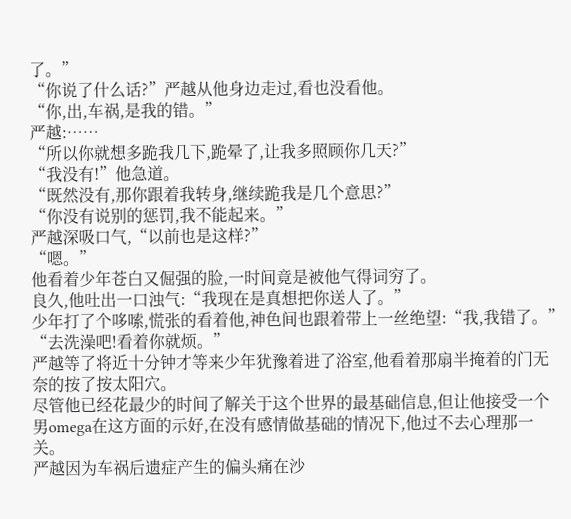了。”
“你说了什么话?”严越从他身边走过,看也没看他。
“你,出,车祸,是我的错。”
严越:……
“所以你就想多跪我几下,跪晕了,让我多照顾你几天?”
“我没有!”他急道。
“既然没有,那你跟着我转身,继续跪我是几个意思?”
“你没有说别的惩罚,我不能起来。”
严越深吸口气,“以前也是这样?”
“嗯。”
他看着少年苍白又倔强的脸,一时间竟是被他气得词穷了。
良久,他吐出一口浊气:“我现在是真想把你送人了。”
少年打了个哆嗦,慌张的看着他,神色间也跟着带上一丝绝望:“我,我错了。”
“去洗澡吧!看着你就烦。”
严越等了将近十分钟才等来少年犹豫着进了浴室,他看着那扇半掩着的门无奈的按了按太阳穴。
尽管他已经花最少的时间了解关于这个世界的最基础信息,但让他接受一个男omega在这方面的示好,在没有感情做基础的情况下,他过不去心理那一关。
严越因为车祸后遗症产生的偏头痛在沙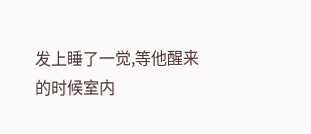发上睡了一觉,等他醒来的时候室内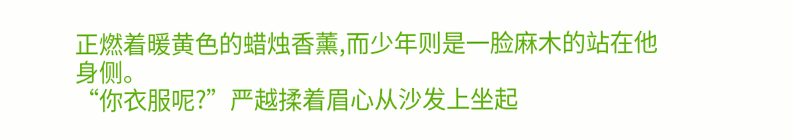正燃着暖黄色的蜡烛香薰,而少年则是一脸麻木的站在他身侧。
“你衣服呢?”严越揉着眉心从沙发上坐起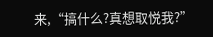来,“搞什么?真想取悦我?”